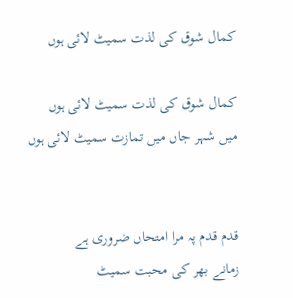کمال شوق کی لذت سمیٹ لائی ہوں

کمال شوق کی لذت سمیٹ لائی ہوں
میں شہر جاں میں تمازت سمیٹ لائی ہوں


قدم قدم پہ مرا امتحاں ضروری ہے
زمانے بھر کی محبت سمیٹ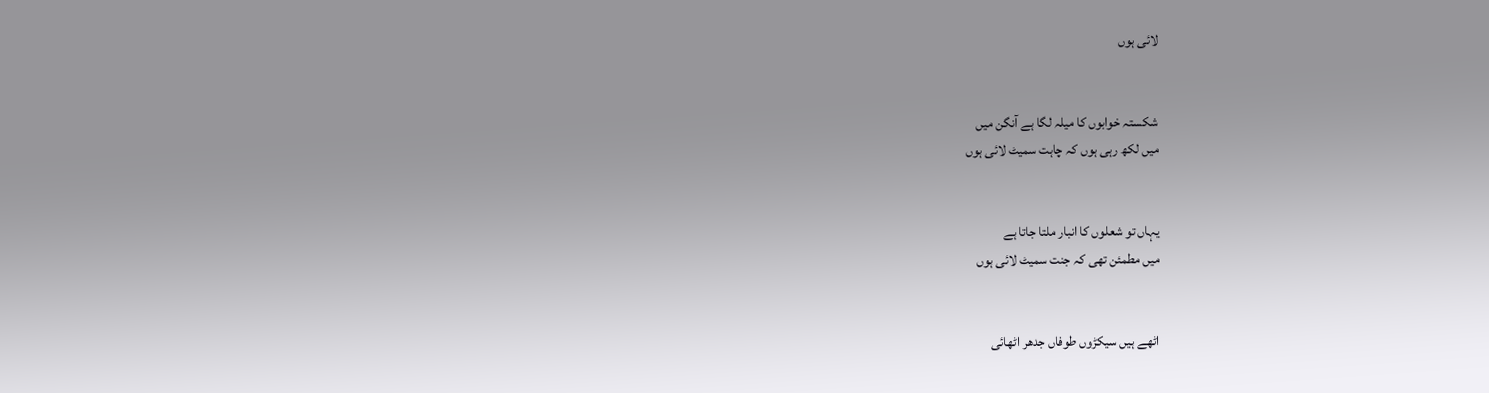لائی ہوں


شکستہ خوابوں کا میلہ لگا ہے آنگن میں
میں لکھ رہی ہوں کہ چاہت سمیٹ لائی ہوں


یہاں تو شعلوں کا انبار ملتا جاتا ہے
میں مطمئن تھی کہ جنت سمیٹ لائی ہوں


اٹھے ہیں سیکڑوں طوفاں جدھر اٹھائی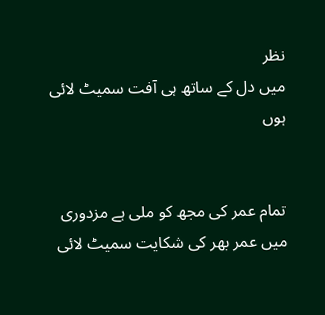نظر
میں دل کے ساتھ ہی آفت سمیٹ لائی ہوں


تمام عمر کی مجھ کو ملی ہے مزدوری
میں عمر بھر کی شکایت سمیٹ لائی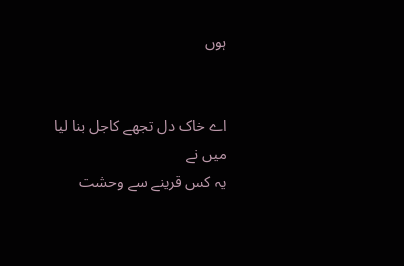ہوں


اے خاک دل تجھے کاجل بنا لیا میں نے
یہ کس قرینے سے وحشت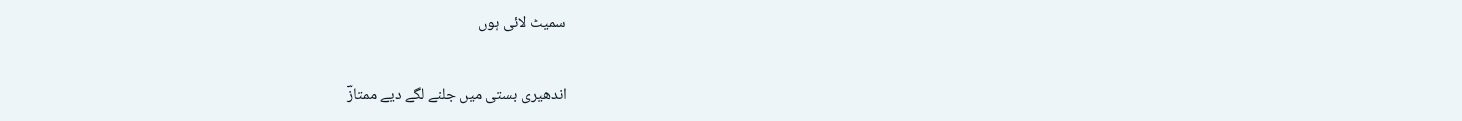سمیٹ لائی ہوں


اندھیری بستی میں جلنے لگے دیے ممتازؔ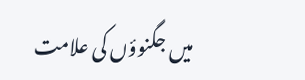میں جگنوؤں کی علامت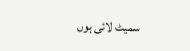سمیٹ لائی ہوں